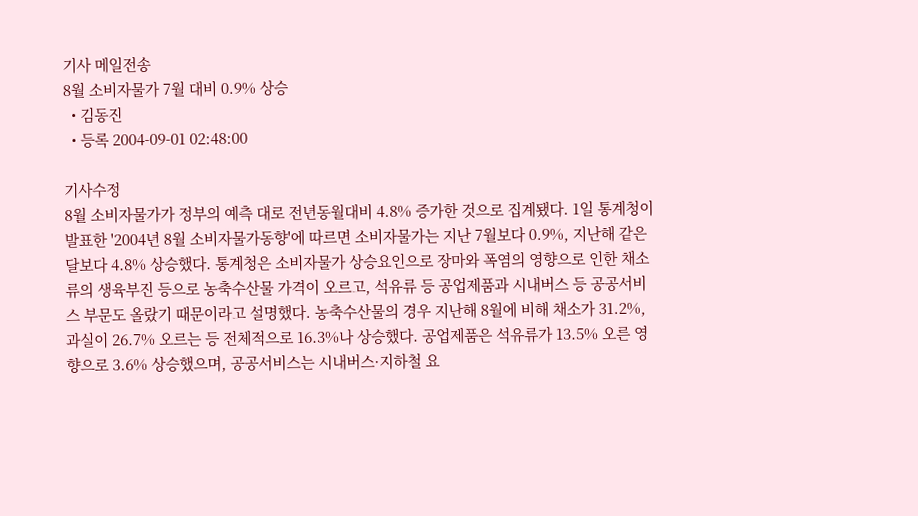기사 메일전송
8월 소비자물가 7월 대비 0.9% 상승
  • 김동진
  • 등록 2004-09-01 02:48:00

기사수정
8월 소비자물가가 정부의 예측 대로 전년동월대비 4.8% 증가한 것으로 집계됐다. 1일 통계청이 발표한 '2004년 8월 소비자물가동향'에 따르면 소비자물가는 지난 7월보다 0.9%, 지난해 같은 달보다 4.8% 상승했다. 통계청은 소비자물가 상승요인으로 장마와 폭염의 영향으로 인한 채소류의 생육부진 등으로 농축수산물 가격이 오르고, 석유류 등 공업제품과 시내버스 등 공공서비스 부문도 올랐기 때문이라고 설명했다. 농축수산물의 경우 지난해 8월에 비해 채소가 31.2%, 과실이 26.7% 오르는 등 전체적으로 16.3%나 상승했다. 공업제품은 석유류가 13.5% 오른 영향으로 3.6% 상승했으며, 공공서비스는 시내버스·지하철 요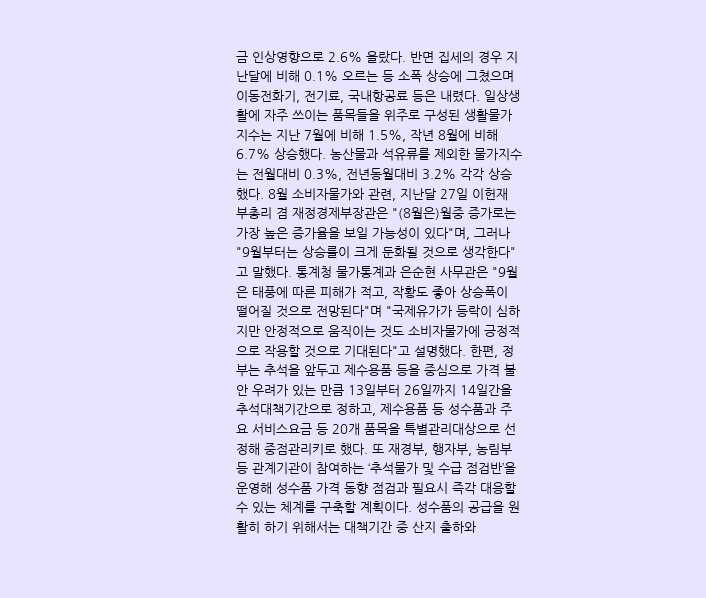금 인상영향으로 2.6% 올랐다. 반면 집세의 경우 지난달에 비해 0.1% 오르는 등 소폭 상승에 그쳤으며 이동전화기, 전기료, 국내항공료 등은 내렸다. 일상생활에 자주 쓰이는 품목들을 위주로 구성된 생활물가지수는 지난 7월에 비해 1.5%, 작년 8월에 비해 6.7% 상승했다. 농산물과 석유류를 제외한 물가지수는 전월대비 0.3%, 전년동월대비 3.2% 각각 상승했다. 8월 소비자물가와 관련, 지난달 27일 이헌재 부총리 겸 재정경제부장관은 "(8월은)월중 증가로는 가장 높은 증가율을 보일 가능성이 있다"며, 그러나 "9월부터는 상승률이 크게 둔화될 것으로 생각한다"고 말했다. 통계청 물가통계과 은순현 사무관은 "9월은 태풍에 따른 피해가 적고, 작황도 좋아 상승폭이 떨어질 것으로 전망된다"며 "국제유가가 등락이 심하지만 안정적으로 움직이는 것도 소비자물가에 긍정적으로 작용할 것으로 기대된다"고 설명했다. 한편, 정부는 추석을 앞두고 제수용품 등을 중심으로 가격 불안 우려가 있는 만큼 13일부터 26일까지 14일간을 추석대책기간으로 정하고, 제수용품 등 성수품과 주요 서비스요금 등 20개 품목을 특별관리대상으로 선정해 중점관리키로 했다. 또 재경부, 행자부, 농림부 등 관계기관이 참여하는 ‘추석물가 및 수급 점검반’을 운영해 성수품 가격 동향 점검과 필요시 즉각 대응할 수 있는 체계를 구축할 계획이다. 성수품의 공급을 원활히 하기 위해서는 대책기간 중 산지 출하와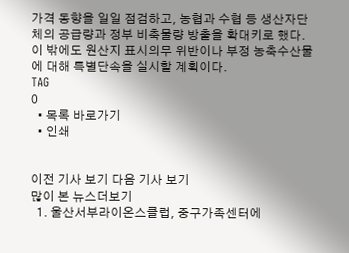가격 동향을 일일 점검하고, 농협과 수협 등 생산자단체의 공급량과 정부 비축물량 방출을 확대키로 했다. 이 밖에도 원산지 표시의무 위반이나 부정 농축수산물에 대해 특별단속을 실시할 계획이다.
TAG
0
  • 목록 바로가기
  • 인쇄


이전 기사 보기 다음 기사 보기
많이 본 뉴스더보기
  1. 울산서부라이온스클럽, 중구가족센터에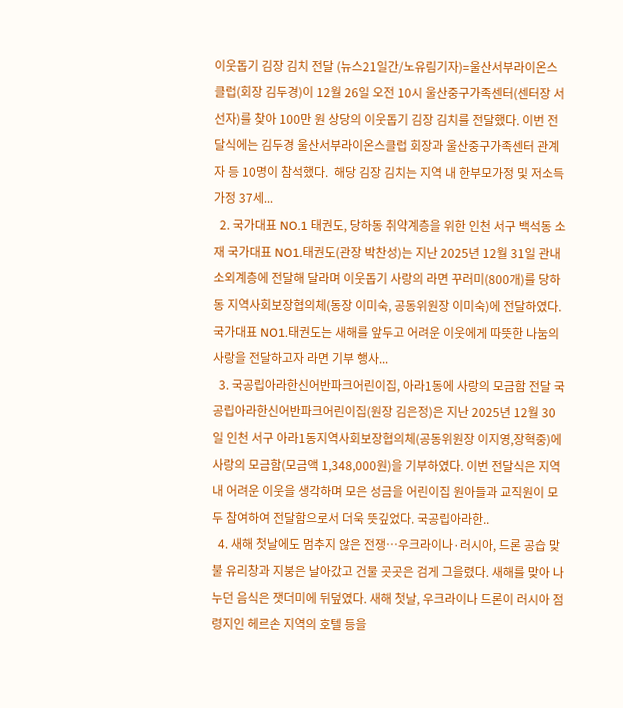이웃돕기 김장 김치 전달 (뉴스21일간/노유림기자)=울산서부라이온스클럽(회장 김두경)이 12월 26일 오전 10시 울산중구가족센터(센터장 서선자)를 찾아 100만 원 상당의 이웃돕기 김장 김치를 전달했다. 이번 전달식에는 김두경 울산서부라이온스클럽 회장과 울산중구가족센터 관계자 등 10명이 참석했다.  해당 김장 김치는 지역 내 한부모가정 및 저소득 가정 37세...
  2. 국가대표 NO.1 태권도, 당하동 취약계층을 위한 인천 서구 백석동 소재 국가대표 NO1.태권도(관장 박찬성)는 지난 2025년 12월 31일 관내 소외계층에 전달해 달라며 이웃돕기 사랑의 라면 꾸러미(800개)를 당하동 지역사회보장협의체(동장 이미숙, 공동위원장 이미숙)에 전달하였다.  국가대표 NO1.태권도는 새해를 앞두고 어려운 이웃에게 따뜻한 나눔의 사랑을 전달하고자 라면 기부 행사...
  3. 국공립아라한신어반파크어린이집, 아라1동에 사랑의 모금함 전달 국공립아라한신어반파크어린이집(원장 김은정)은 지난 2025년 12월 30일 인천 서구 아라1동지역사회보장협의체(공동위원장 이지영,장혁중)에 사랑의 모금함(모금액 1,348,000원)을 기부하였다. 이번 전달식은 지역 내 어려운 이웃을 생각하며 모은 성금을 어린이집 원아들과 교직원이 모두 참여하여 전달함으로서 더욱 뜻깊었다. 국공립아라한..
  4. 새해 첫날에도 멈추지 않은 전쟁…우크라이나·러시아, 드론 공습 맞불 유리창과 지붕은 날아갔고 건물 곳곳은 검게 그을렸다. 새해를 맞아 나누던 음식은 잿더미에 뒤덮였다. 새해 첫날, 우크라이나 드론이 러시아 점령지인 헤르손 지역의 호텔 등을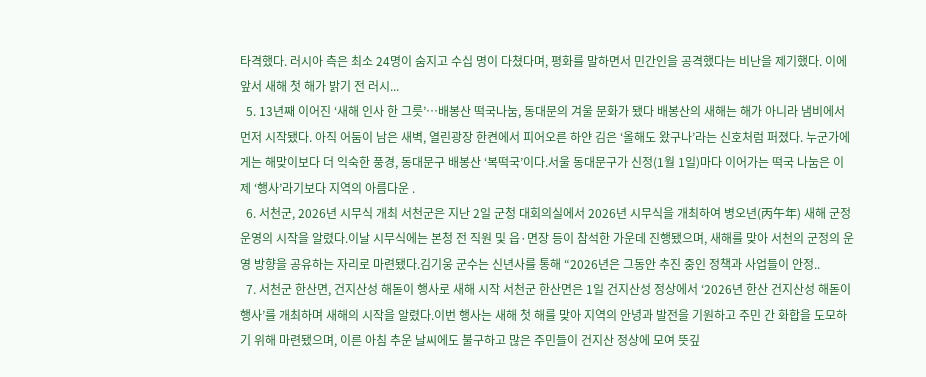타격했다. 러시아 측은 최소 24명이 숨지고 수십 명이 다쳤다며, 평화를 말하면서 민간인을 공격했다는 비난을 제기했다. 이에 앞서 새해 첫 해가 밝기 전 러시...
  5. 13년째 이어진 ‘새해 인사 한 그릇’…배봉산 떡국나눔, 동대문의 겨울 문화가 됐다 배봉산의 새해는 해가 아니라 냄비에서 먼저 시작됐다. 아직 어둠이 남은 새벽, 열린광장 한켠에서 피어오른 하얀 김은 ‘올해도 왔구나’라는 신호처럼 퍼졌다. 누군가에게는 해맞이보다 더 익숙한 풍경, 동대문구 배봉산 ‘복떡국’이다.서울 동대문구가 신정(1월 1일)마다 이어가는 떡국 나눔은 이제 ‘행사’라기보다 지역의 아름다운 .
  6. 서천군, 2026년 시무식 개최 서천군은 지난 2일 군청 대회의실에서 2026년 시무식을 개최하여 병오년(丙午年) 새해 군정 운영의 시작을 알렸다.이날 시무식에는 본청 전 직원 및 읍·면장 등이 참석한 가운데 진행됐으며, 새해를 맞아 서천의 군정의 운영 방향을 공유하는 자리로 마련됐다.김기웅 군수는 신년사를 통해 “2026년은 그동안 추진 중인 정책과 사업들이 안정..
  7. 서천군 한산면, 건지산성 해돋이 행사로 새해 시작 서천군 한산면은 1일 건지산성 정상에서 ‘2026년 한산 건지산성 해돋이 행사’를 개최하며 새해의 시작을 알렸다.이번 행사는 새해 첫 해를 맞아 지역의 안녕과 발전을 기원하고 주민 간 화합을 도모하기 위해 마련됐으며, 이른 아침 추운 날씨에도 불구하고 많은 주민들이 건지산 정상에 모여 뜻깊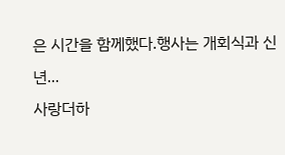은 시간을 함께했다.행사는 개회식과 신년...
사랑더하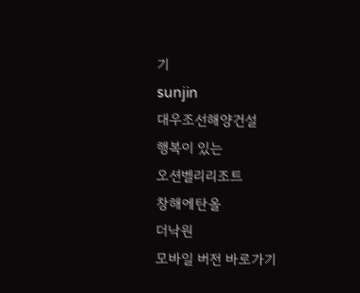기
sunjin
대우조선해양건설
행복이 있는
오션벨리리조트
창해에탄올
더낙원
모바일 버전 바로가기